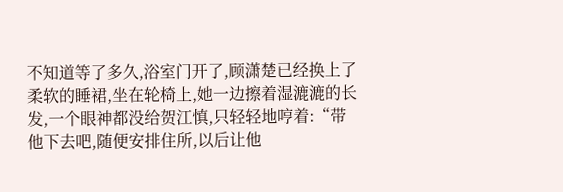不知道等了多久,浴室门开了,顾潇楚已经换上了柔软的睡裙,坐在轮椅上,她一边擦着湿漉漉的长发,一个眼神都没给贺江慎,只轻轻地哼着:“带他下去吧,随便安排住所,以后让他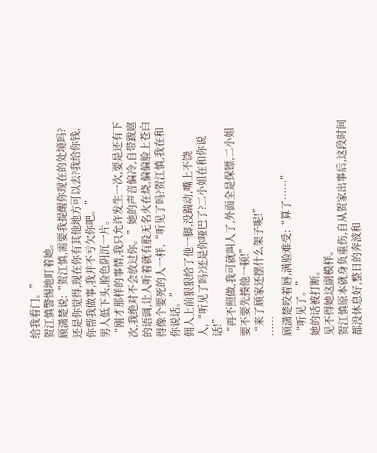给我看门。”
贺江慎警惕地盯着她。
顾潇楚说:“贺江慎,需要我提醒你现在的处境吗?还是你觉得,现在你有其他地方可以去?我给你钱,你帮我做事,我并不亏欠你吧。”
男人低下头,脸色阴沉一片。
“刚才那样的事情,我只允许发生一次,要是还有下次,我绝对不会放过你。”她的声音偏冷,自带跋扈的语调,让人听着就有股无名火在烧,偏偏脸上苍白得像个要死的人一样,“听见了吗?贺江慎,我在和你说话。”
佣人上前狠狠给了他一脚,没踹动,嘴上不饶人,“听见了吗?还是你哑巴了?二小姐在和你说话!”
“再不照做,我可就叫人了,外面全是保镖,二小姐要不要先揍他一顿!”
“来了顾家还摆什么架子呢!”
……
顾潇楚咬着唇,满脸难受:“算了……”
“听见了。”
她的话被打断。
见不得她这副模样。
贺江慎原本就身负重伤,自从贺家出事后,这段时间都没休息好,整日的奔波和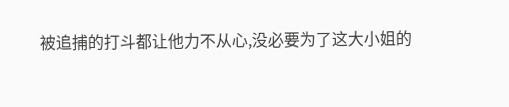被追捕的打斗都让他力不从心,没必要为了这大小姐的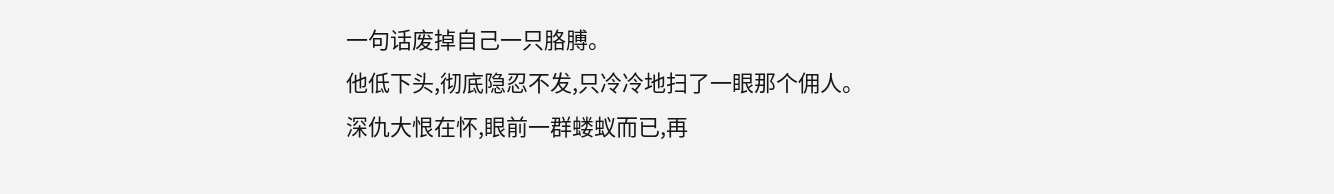一句话废掉自己一只胳膊。
他低下头,彻底隐忍不发,只冷冷地扫了一眼那个佣人。
深仇大恨在怀,眼前一群蝼蚁而已,再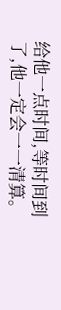给他一点时间,等时间到了,他一定会一一清算。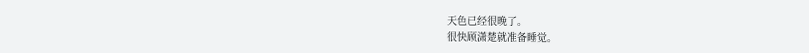天色已经很晚了。
很快顾潇楚就准备睡觉。